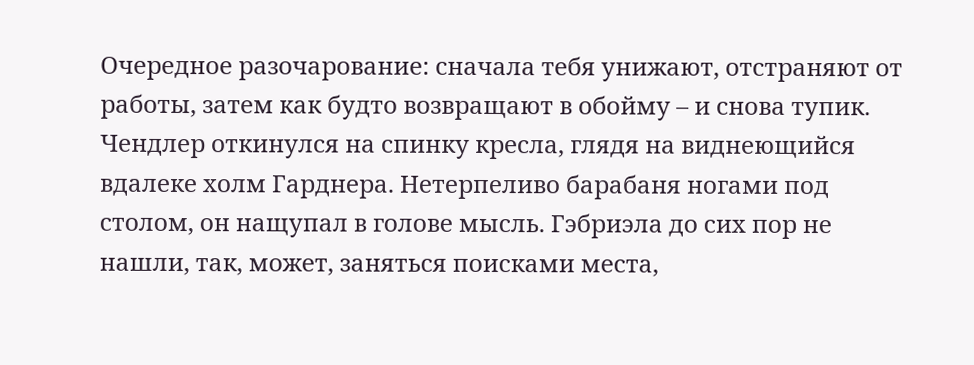Очередное разочарование: сначала тебя унижают, отстраняют от работы, затем как будто возвращают в обойму – и снова тупик. Чендлер откинулся на спинку кресла, глядя на виднеющийся вдалеке холм Гарднера. Нетерпеливо барабаня ногами под столом, он нащупал в голове мысль. Гэбриэла до сих пор не нашли, так, может, заняться поисками места,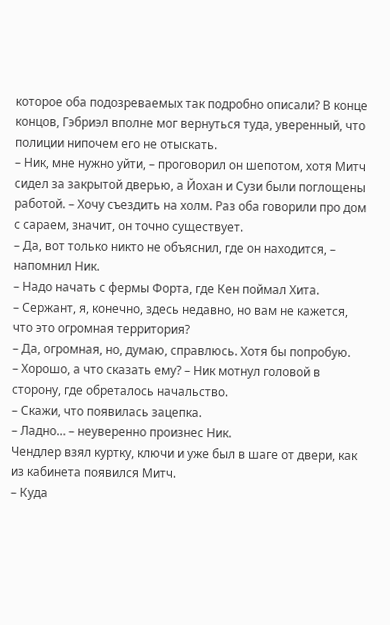которое оба подозреваемых так подробно описали? В конце концов, Гэбриэл вполне мог вернуться туда, уверенный, что полиции нипочем его не отыскать.
– Ник, мне нужно уйти, – проговорил он шепотом, хотя Митч сидел за закрытой дверью, а Йохан и Сузи были поглощены работой. – Хочу съездить на холм. Раз оба говорили про дом с сараем, значит, он точно существует.
– Да, вот только никто не объяснил, где он находится, – напомнил Ник.
– Надо начать с фермы Форта, где Кен поймал Хита.
– Сержант, я, конечно, здесь недавно, но вам не кажется, что это огромная территория?
– Да, огромная, но, думаю, справлюсь. Хотя бы попробую.
– Хорошо, а что сказать ему? – Ник мотнул головой в сторону, где обреталось начальство.
– Скажи, что появилась зацепка.
– Ладно… – неуверенно произнес Ник.
Чендлер взял куртку, ключи и уже был в шаге от двери, как из кабинета появился Митч.
– Куда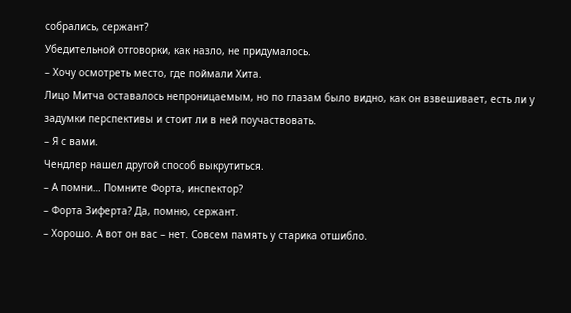собрались, сержант?
Убедительной отговорки, как назло, не придумалось.
– Хочу осмотреть место, где поймали Хита.
Лицо Митча оставалось непроницаемым, но по глазам было видно, как он взвешивает, есть ли у задумки перспективы и стоит ли в ней поучаствовать.
– Я с вами.
Чендлер нашел другой способ выкрутиться.
– А помни… Помните Форта, инспектор?
– Форта Зиферта? Да, помню, сержант.
– Хорошо. А вот он вас – нет. Совсем память у старика отшибло.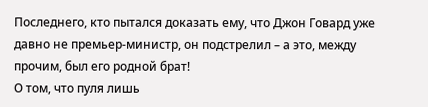Последнего, кто пытался доказать ему, что Джон Говард уже давно не премьер-министр, он подстрелил – а это, между прочим, был его родной брат!
О том, что пуля лишь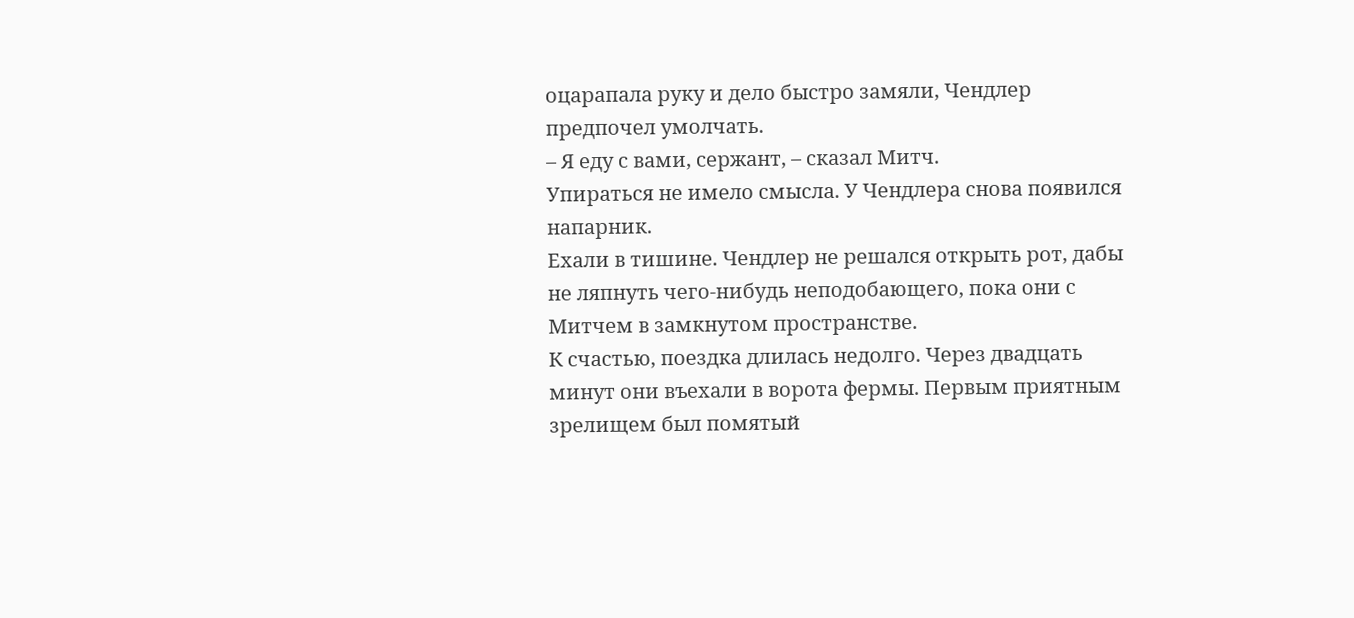оцарапала руку и дело быстро замяли, Чендлер предпочел умолчать.
– Я еду с вами, сержант, – сказал Митч.
Упираться не имело смысла. У Чендлера снова появился напарник.
Ехали в тишине. Чендлер не решался открыть рот, дабы не ляпнуть чего-нибудь неподобающего, пока они с Митчем в замкнутом пространстве.
К счастью, поездка длилась недолго. Через двадцать минут они въехали в ворота фермы. Первым приятным зрелищем был помятый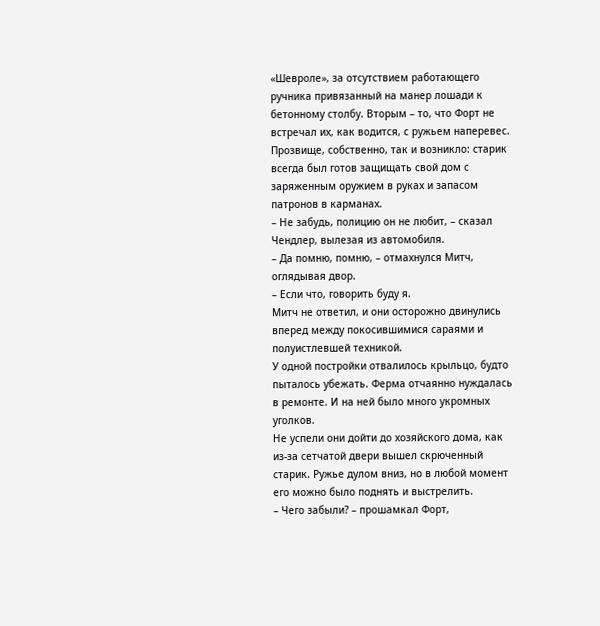«Шевроле», за отсутствием работающего ручника привязанный на манер лошади к бетонному столбу. Вторым – то, что Форт не встречал их, как водится, с ружьем наперевес. Прозвище, собственно, так и возникло: старик всегда был готов защищать свой дом с заряженным оружием в руках и запасом патронов в карманах.
– Не забудь, полицию он не любит, – сказал Чендлер, вылезая из автомобиля.
– Да помню, помню, – отмахнулся Митч, оглядывая двор.
– Если что, говорить буду я.
Митч не ответил, и они осторожно двинулись вперед между покосившимися сараями и полуистлевшей техникой.
У одной постройки отвалилось крыльцо, будто пыталось убежать. Ферма отчаянно нуждалась в ремонте. И на ней было много укромных уголков.
Не успели они дойти до хозяйского дома, как из-за сетчатой двери вышел скрюченный старик. Ружье дулом вниз, но в любой момент его можно было поднять и выстрелить.
– Чего забыли? – прошамкал Форт,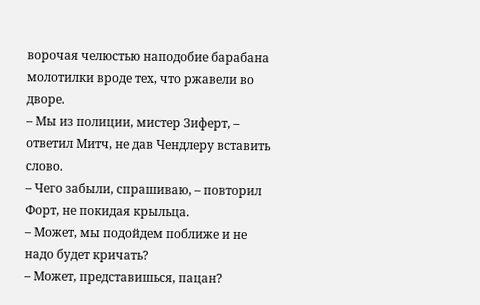ворочая челюстью наподобие барабана молотилки вроде тех, что ржавели во дворе.
– Мы из полиции, мистер Зиферт, – ответил Митч, не дав Чендлеру вставить слово.
– Чего забыли, спрашиваю, – повторил Форт, не покидая крыльца.
– Может, мы подойдем поближе и не надо будет кричать?
– Может, представишься, пацан?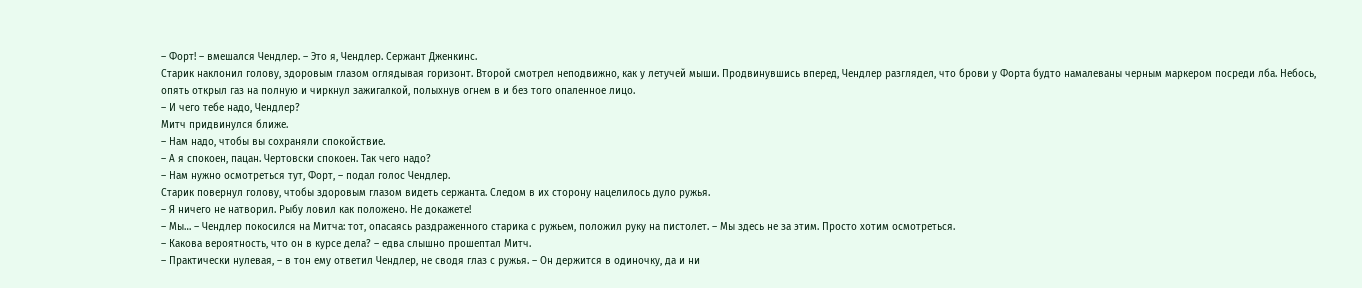– Форт! – вмешался Чендлер. – Это я, Чендлер. Сержант Дженкинс.
Старик наклонил голову, здоровым глазом оглядывая горизонт. Второй смотрел неподвижно, как у летучей мыши. Продвинувшись вперед, Чендлер разглядел, что брови у Форта будто намалеваны черным маркером посреди лба. Небось, опять открыл газ на полную и чиркнул зажигалкой, полыхнув огнем в и без того опаленное лицо.
– И чего тебе надо, Чендлер?
Митч придвинулся ближе.
– Нам надо, чтобы вы сохраняли спокойствие.
– А я спокоен, пацан. Чертовски спокоен. Так чего надо?
– Нам нужно осмотреться тут, Форт, – подал голос Чендлер.
Старик повернул голову, чтобы здоровым глазом видеть сержанта. Следом в их сторону нацелилось дуло ружья.
– Я ничего не натворил. Рыбу ловил как положено. Не докажете!
– Мы… – Чендлер покосился на Митча: тот, опасаясь раздраженного старика с ружьем, положил руку на пистолет. – Мы здесь не за этим. Просто хотим осмотреться.
– Какова вероятность, что он в курсе дела? – едва слышно прошептал Митч.
– Практически нулевая, – в тон ему ответил Чендлер, не сводя глаз с ружья. – Он держится в одиночку, да и ни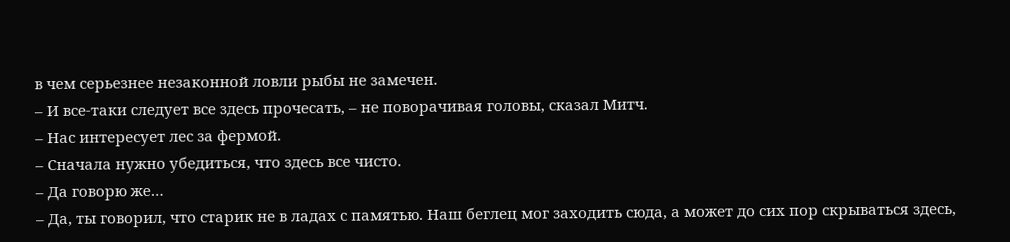в чем серьезнее незаконной ловли рыбы не замечен.
– И все-таки следует все здесь прочесать, – не поворачивая головы, сказал Митч.
– Нас интересует лес за фермой.
– Сначала нужно убедиться, что здесь все чисто.
– Да говорю же…
– Да, ты говорил, что старик не в ладах с памятью. Наш беглец мог заходить сюда, а может до сих пор скрываться здесь,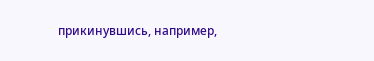прикинувшись, например,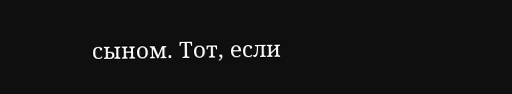сыном. Тот, если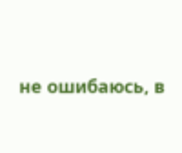не ошибаюсь, в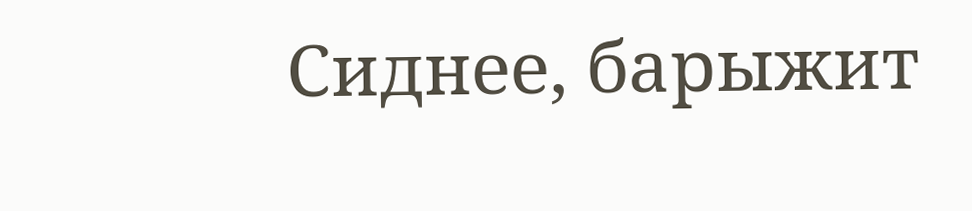Сиднее, барыжит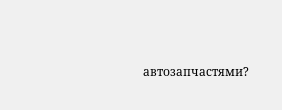автозапчастями?